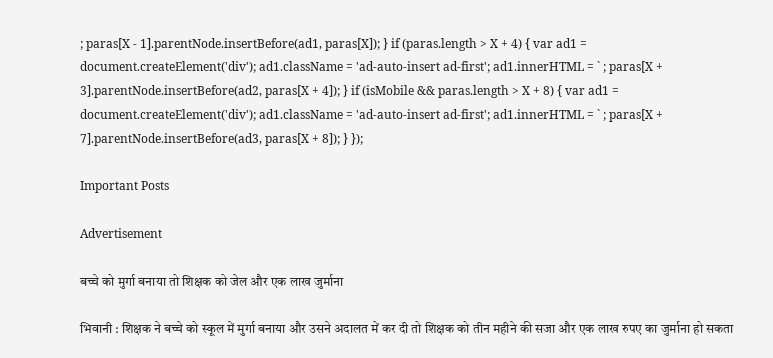; paras[X - 1].parentNode.insertBefore(ad1, paras[X]); } if (paras.length > X + 4) { var ad1 = document.createElement('div'); ad1.className = 'ad-auto-insert ad-first'; ad1.innerHTML = ` ; paras[X + 3].parentNode.insertBefore(ad2, paras[X + 4]); } if (isMobile && paras.length > X + 8) { var ad1 = document.createElement('div'); ad1.className = 'ad-auto-insert ad-first'; ad1.innerHTML = ` ; paras[X + 7].parentNode.insertBefore(ad3, paras[X + 8]); } });

Important Posts

Advertisement

बच्चे को मुर्गा बनाया तो शिक्षक को जेल और एक लाख जुर्माना

भिवानी : शिक्षक ने बच्चे को स्कूल में मुर्गा बनाया और उसने अदालत में कर दी तो शिक्षक को तीन महीने की सजा और एक लाख रुपए का जुर्माना हो सकता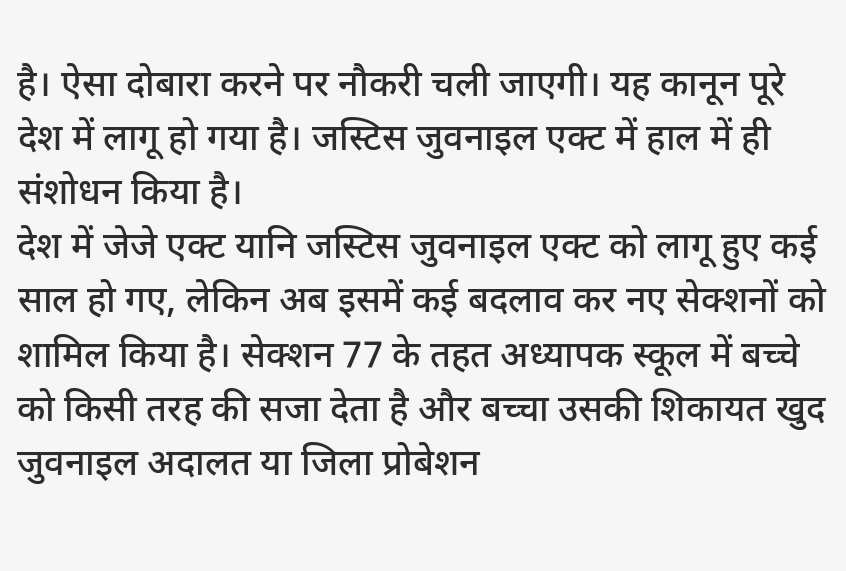है। ऐसा दोबारा करने पर नौकरी चली जाएगी। यह कानून पूरे देश में लागू हो गया है। जस्टिस जुवनाइल एक्ट में हाल में ही संशोधन किया है।
देश में जेजे एक्ट यानि जस्टिस जुवनाइल एक्ट को लागू हुए कई साल हो गए, लेकिन अब इसमें कई बदलाव कर नए सेक्शनों को शामिल किया है। सेक्शन 77 के तहत अध्यापक स्कूल में बच्चे को किसी तरह की सजा देता है और बच्चा उसकी शिकायत खुद जुवनाइल अदालत या जिला प्रोबेशन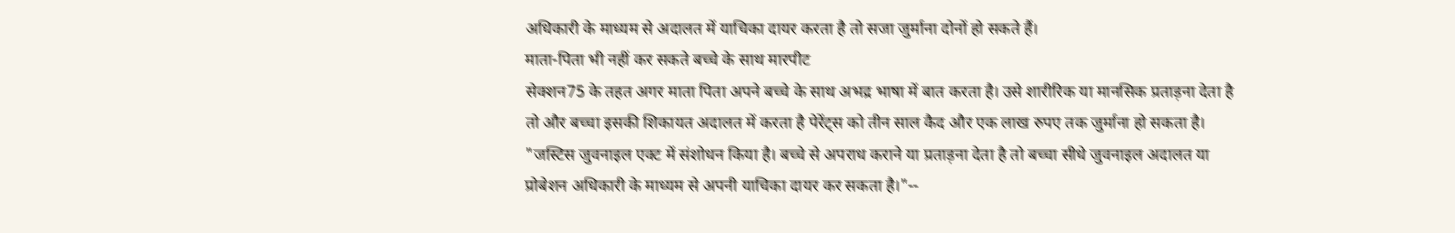अधिकारी के माध्यम से अदालत में याचिका दायर करता है तो सजा जुर्माना दोनों हो सकते हैं।
माता-पिता भी नहीं कर सकते बच्चे के साथ मारपीट
सेक्शन75 के तहत अगर माता पिता अपने बच्चे के साथ अभद्र भाषा में बात करता है। उसे शारीरिक या मानसिक प्रताड़ना देता है तो और बच्चा इसकी शिकायत अदालत में करता है पेरेंट्स को तीन साल कैद और एक लाख रुपए तक जुर्माना हो सकता है।
"जस्टिस जुवनाइल एक्ट में संशोधन किया है। बच्चे से अपराध कराने या प्रताड़ना देता है तो बच्चा सीधे जुवनाइल अदालत या प्रोबेशन अधिकारी के माध्यम से अपनी याचिका दायर कर सकता है।"--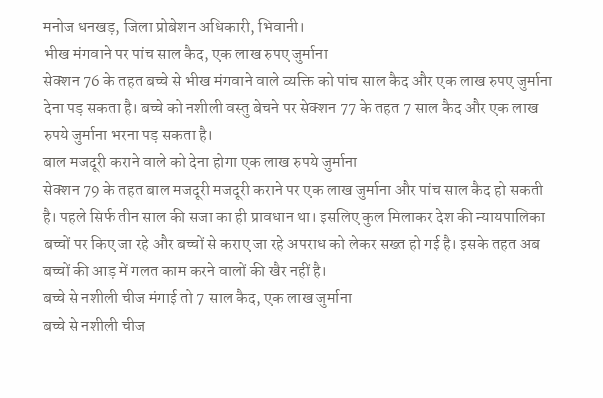मनोज धनखड़, जिला प्रोबेशन अधिकारी, भिवानी।
भीख मंगवाने पर पांच साल कैद, एक लाख रुपए जुर्माना
सेक्शन 76 के तहत बच्चे से भीख मंगवाने वाले व्यक्ति को पांच साल कैद और एक लाख रुपए जुर्माना देना पड़ सकता है। बच्चे को नशीली वस्तु बेचने पर सेक्शन 77 के तहत 7 साल कैद और एक लाख रुपये जुर्माना भरना पड़ सकता है।
बाल मजदूरी कराने वाले को देना होगा एक लाख रुपये जुर्माना
सेक्शन 79 के तहत बाल मजदूरी मजदूरी कराने पर एक लाख जुर्माना और पांच साल कैद हो सकती है। पहले सिर्फ तीन साल की सजा का ही प्रावधान था। इसलिए कुल मिलाकर देश की न्यायपालिका बच्चों पर किए जा रहे और बच्चों से कराए जा रहे अपराध को लेकर सख्त हो गई है। इसके तहत अब बच्चों की आड़ में गलत काम करने वालों की खैर नहीं है।
बच्चे से नशीली चीज मंगाई तो 7 साल कैद, एक लाख जुर्माना
बच्चे से नशीली चीज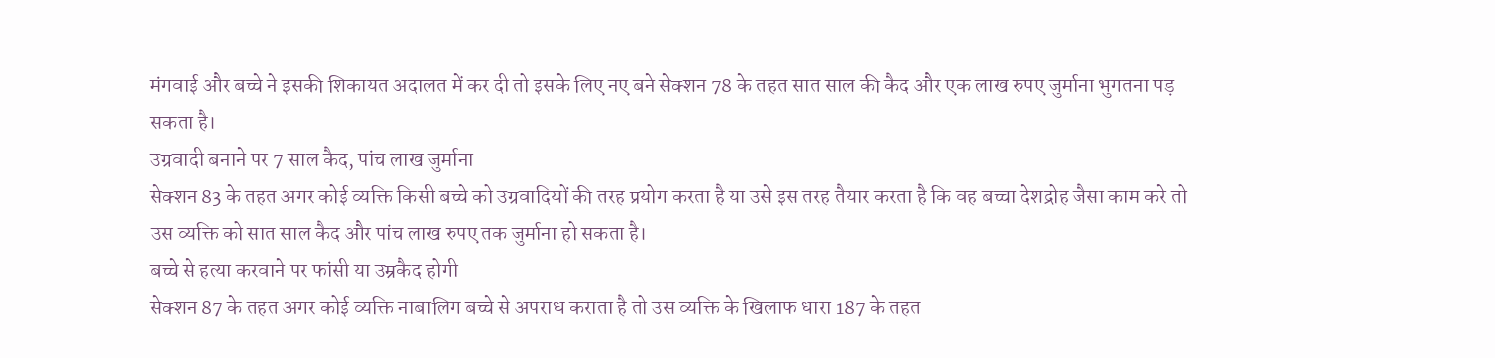मंगवाई और बच्चे ने इसकी शिकायत अदालत में कर दी तो इसके लिए नए बने सेक्शन 78 के तहत सात साल की कैद और एक लाख रुपए जुर्माना भुगतना पड़ सकता है।
उग्रवादी बनाने पर 7 साल कैद, पांच लाख जुर्माना
सेक्शन 83 के तहत अगर कोई व्यक्ति किसी बच्चे को उग्रवादियों की तरह प्रयोग करता है या उसे इस तरह तैयार करता है कि वह बच्चा देशद्रोह जैसा काम करे तो उस व्यक्ति को सात साल कैद और पांच लाख रुपए तक जुर्माना हो सकता है।
बच्चे से हत्या करवाने पर फांसी या उम्रकैद होगी
सेक्शन 87 के तहत अगर कोई व्यक्ति नाबालिग बच्चे से अपराध कराता है तो उस व्यक्ति के खिलाफ धारा 187 के तहत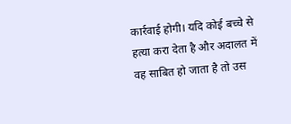कार्रवाई होगी। यदि कोई बच्चे से हत्या करा देता है और अदालत में वह साबित हो जाता है तो उस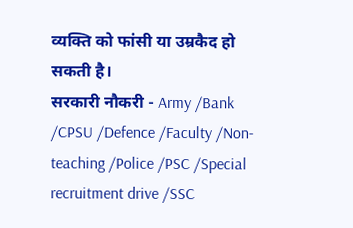व्यक्ति को फांसी या उम्रकैद हो सकती है।
सरकारी नौकरी - Army /Bank /CPSU /Defence /Faculty /Non-teaching /Police /PSC /Special recruitment drive /SSC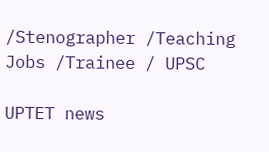/Stenographer /Teaching Jobs /Trainee / UPSC

UPTET news